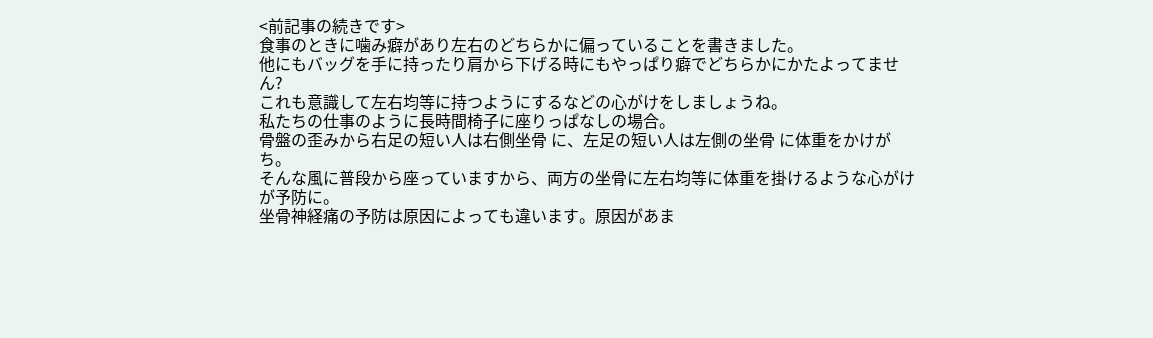<前記事の続きです>
食事のときに噛み癖があり左右のどちらかに偏っていることを書きました。
他にもバッグを手に持ったり肩から下げる時にもやっぱり癖でどちらかにかたよってません?
これも意識して左右均等に持つようにするなどの心がけをしましょうね。
私たちの仕事のように長時間椅子に座りっぱなしの場合。
骨盤の歪みから右足の短い人は右側坐骨 に、左足の短い人は左側の坐骨 に体重をかけがち。
そんな風に普段から座っていますから、両方の坐骨に左右均等に体重を掛けるような心がけが予防に。
坐骨神経痛の予防は原因によっても違います。原因があま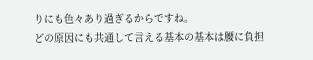りにも色々あり過ぎるからですね。
どの原因にも共通して言える基本の基本は腰に負担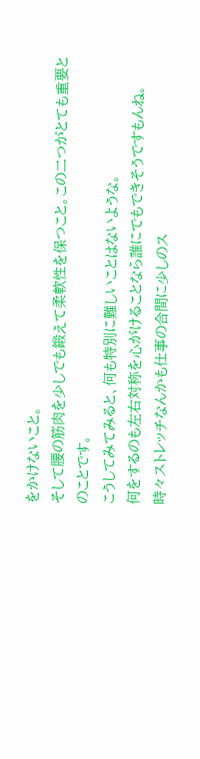をかけないこと。
そして腰の筋肉を少しでも鍛えて柔軟性を保つこと。この二つがとても重要とのことです。
こうしてみてみると、何も特別に難しいことはないような。
何をするのも左右対称を心がけることなら誰にでもできそうですもんね。
時々ストレッチなんかも仕事の合間に少しのス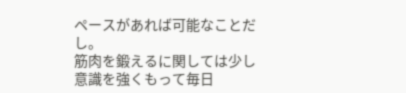ペースがあれば可能なことだし。
筋肉を鍛えるに関しては少し意識を強くもって毎日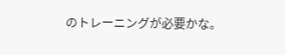のトレーニングが必要かな。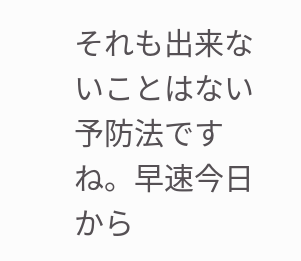それも出来ないことはない予防法ですね。早速今日から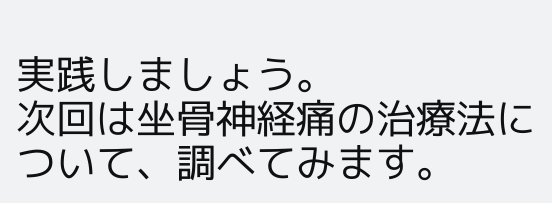実践しましょう。
次回は坐骨神経痛の治療法について、調べてみます。